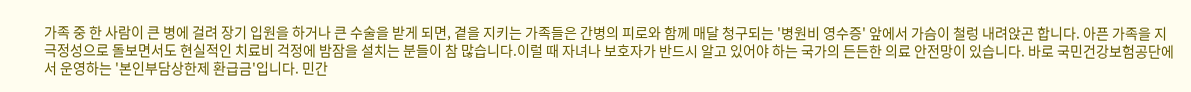가족 중 한 사람이 큰 병에 걸려 장기 입원을 하거나 큰 수술을 받게 되면, 곁을 지키는 가족들은 간병의 피로와 함께 매달 청구되는 '병원비 영수증' 앞에서 가슴이 철렁 내려앉곤 합니다. 아픈 가족을 지극정성으로 돌보면서도 현실적인 치료비 걱정에 밤잠을 설치는 분들이 참 많습니다.이럴 때 자녀나 보호자가 반드시 알고 있어야 하는 국가의 든든한 의료 안전망이 있습니다. 바로 국민건강보험공단에서 운영하는 '본인부담상한제 환급금'입니다. 민간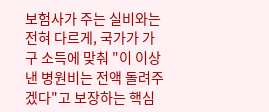보험사가 주는 실비와는 전혀 다르게, 국가가 가구 소득에 맞춰 "이 이상 낸 병원비는 전액 돌려주겠다"고 보장하는 핵심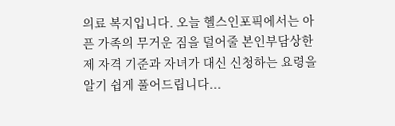의료 복지입니다. 오늘 헬스인포픽에서는 아픈 가족의 무거운 짐을 덜어줄 본인부담상한제 자격 기준과 자녀가 대신 신청하는 요령을 알기 쉽게 풀어드립니다...